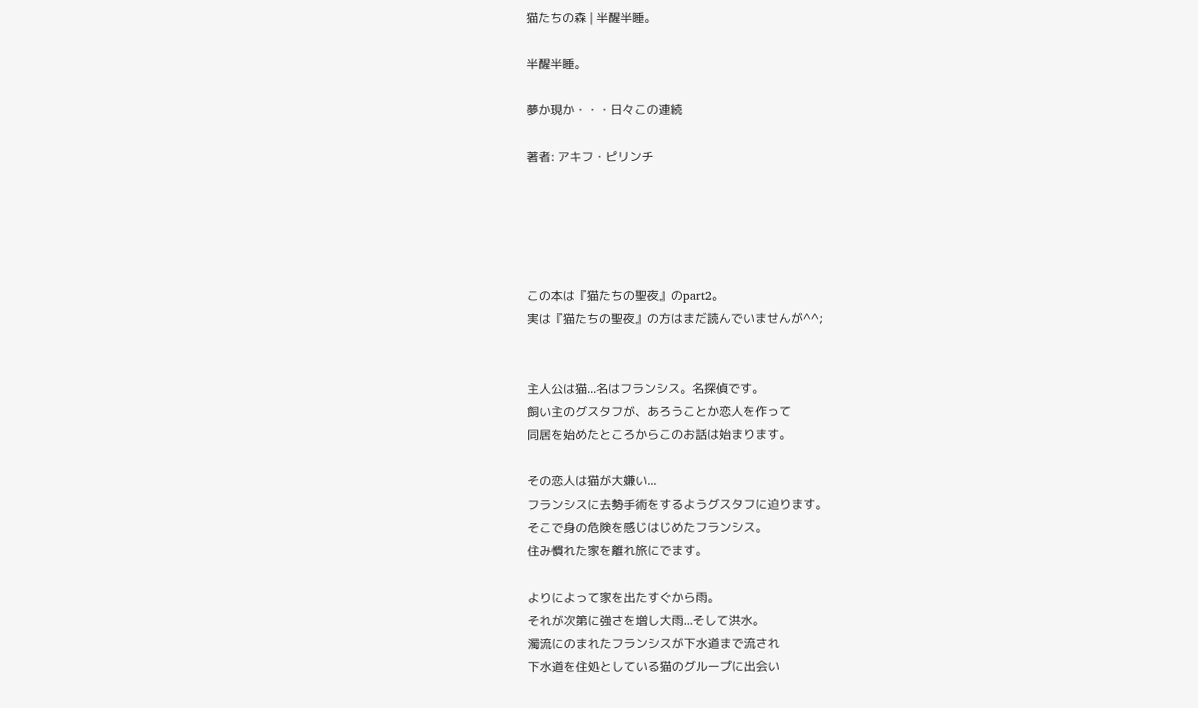猫たちの森 | 半醒半睡。

半醒半睡。

夢か現か・・・日々この連続

著者: アキフ・ピリンチ





この本は『猫たちの聖夜』のpart2。
実は『猫たちの聖夜』の方はまだ読んでいませんが^^;


主人公は猫...名はフランシス。名探偵です。
飼い主のグスタフが、あろうことか恋人を作って
同居を始めたところからこのお話は始まります。

その恋人は猫が大嫌い...
フランシスに去勢手術をするようグスタフに迫ります。
そこで身の危険を感じはじめたフランシス。
住み慣れた家を離れ旅にでます。

よりによって家を出たすぐから雨。
それが次第に強さを増し大雨...そして洪水。
濁流にのまれたフランシスが下水道まで流され
下水道を住処としている猫のグループに出会い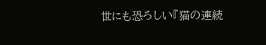世にも恐ろしい『猫の連続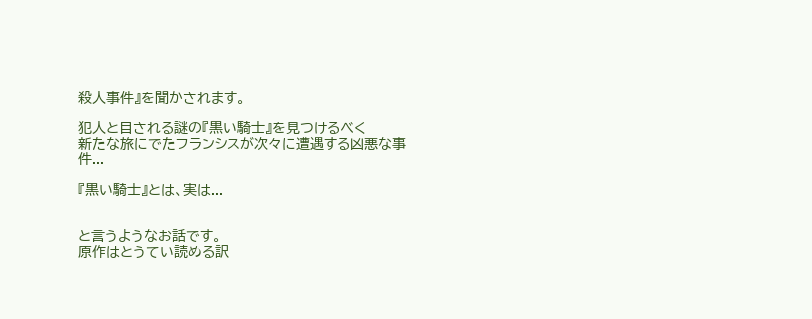殺人事件』を聞かされます。

犯人と目される謎の『黒い騎士』を見つけるべく
新たな旅にでたフランシスが次々に遭遇する凶悪な事件...

『黒い騎士』とは、実は...


と言うようなお話です。
原作はとうてい読める訳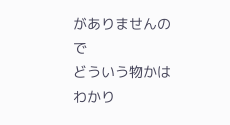がありませんので
どういう物かはわかり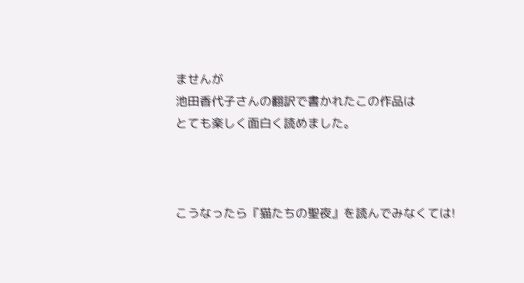ませんが
池田香代子さんの翻訳で書かれたこの作品は
とても楽しく面白く読めました。



こうなったら『猫たちの聖夜』を読んでみなくては!